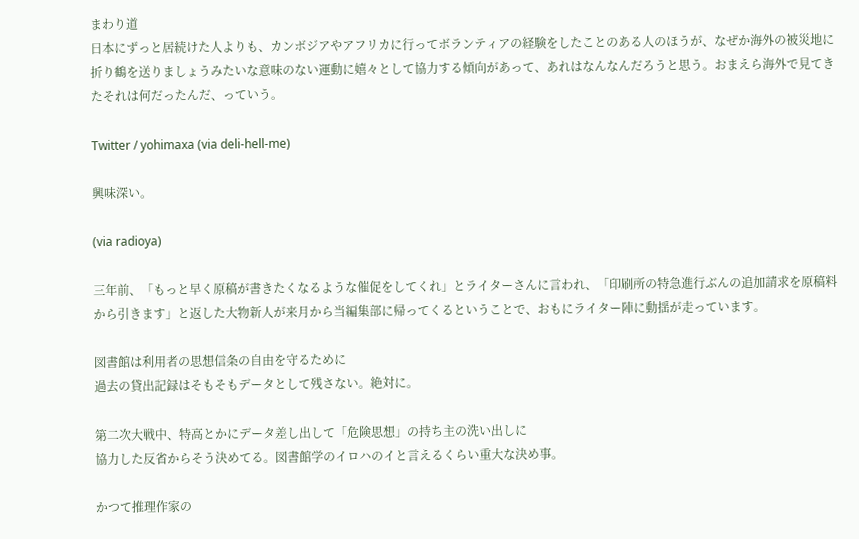まわり道
日本にずっと居続けた人よりも、カンボジアやアフリカに行ってボランティアの経験をしたことのある人のほうが、なぜか海外の被災地に折り鶴を送りましょうみたいな意味のない運動に嬉々として協力する傾向があって、あれはなんなんだろうと思う。おまえら海外で見てきたそれは何だったんだ、っていう。

Twitter / yohimaxa (via deli-hell-me)

興味深い。

(via radioya)

三年前、「もっと早く原稿が書きたくなるような催促をしてくれ」とライターさんに言われ、「印刷所の特急進行ぶんの追加請求を原稿料から引きます」と返した大物新人が来月から当編集部に帰ってくるということで、おもにライター陣に動揺が走っています。

図書館は利用者の思想信条の自由を守るために
過去の貸出記録はそもそもデータとして残さない。絶対に。

第二次大戦中、特高とかにデータ差し出して「危険思想」の持ち主の洗い出しに
協力した反省からそう決めてる。図書館学のイロハのイと言えるくらい重大な決め事。

かつて推理作家の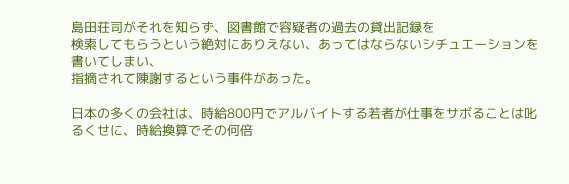島田荘司がそれを知らず、図書館で容疑者の過去の貸出記録を
検索してもらうという絶対にありえない、あってはならないシチュエーションを書いてしまい、
指摘されて陳謝するという事件があった。

日本の多くの会社は、時給800円でアルバイトする若者が仕事をサボることは叱るくせに、時給換算でその何倍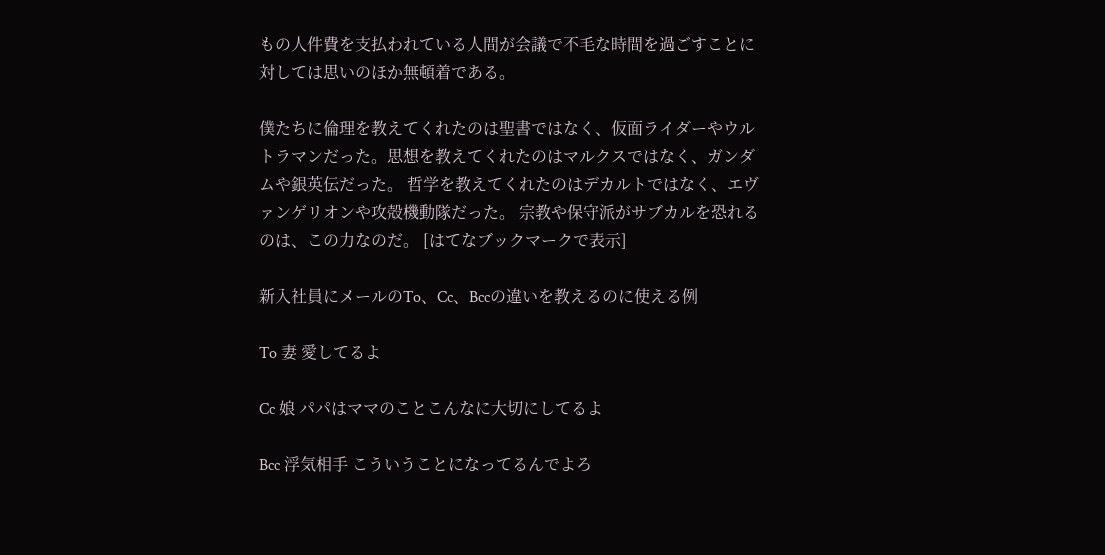もの人件費を支払われている人間が会議で不毛な時間を過ごすことに対しては思いのほか無頓着である。

僕たちに倫理を教えてくれたのは聖書ではなく、仮面ライダーやウルトラマンだった。思想を教えてくれたのはマルクスではなく、ガンダムや銀英伝だった。 哲学を教えてくれたのはデカルトではなく、エヴァンゲリオンや攻殻機動隊だった。 宗教や保守派がサブカルを恐れるのは、この力なのだ。 [はてなブックマークで表示]

新入社員にメールのTo、Cc、Bccの違いを教えるのに使える例

To 妻 愛してるよ

Cc 娘 パパはママのことこんなに大切にしてるよ

Bcc 浮気相手 こういうことになってるんでよろ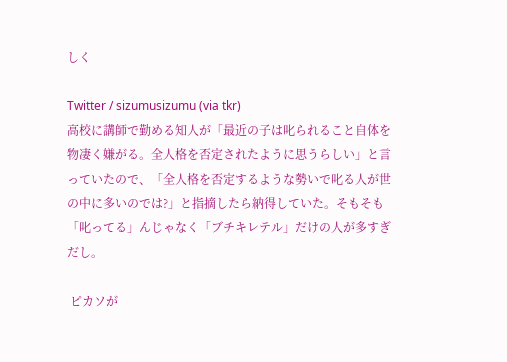しく

Twitter / sizumusizumu (via tkr)
高校に講師で勤める知人が「最近の子は叱られること自体を物凄く嫌がる。全人格を否定されたように思うらしい」と言っていたので、「全人格を否定するような勢いで叱る人が世の中に多いのでは?」と指摘したら納得していた。そもそも「叱ってる」んじゃなく「ブチキレテル」だけの人が多すぎだし。

 ピカソが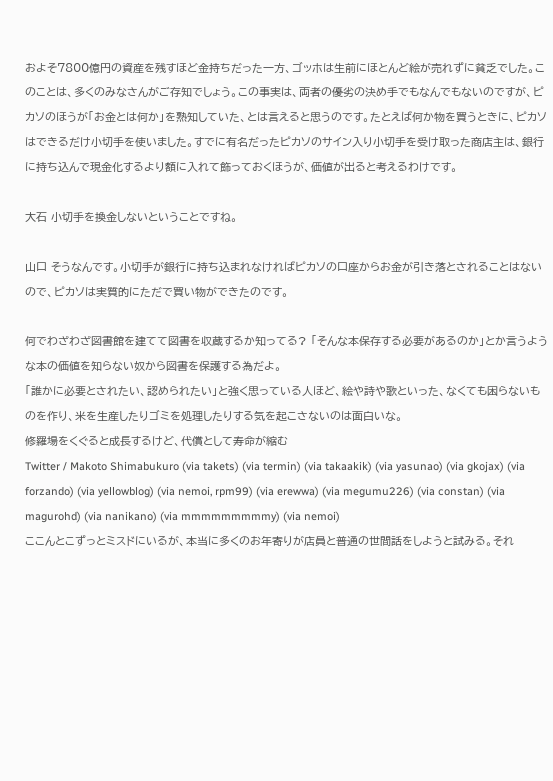およそ7800億円の資産を残すほど金持ちだった一方、ゴッホは生前にほとんど絵が売れずに貧乏でした。このことは、多くのみなさんがご存知でしょう。この事実は、両者の優劣の決め手でもなんでもないのですが、ピカソのほうが「お金とは何か」を熟知していた、とは言えると思うのです。たとえば何か物を買うときに、ピカソはできるだけ小切手を使いました。すでに有名だったピカソのサイン入り小切手を受け取った商店主は、銀行に持ち込んで現金化するより額に入れて飾っておくほうが、価値が出ると考えるわけです。

大石 小切手を換金しないということですね。

山口 そうなんです。小切手が銀行に持ち込まれなければピカソの口座からお金が引き落とされることはないので、ピカソは実質的にただで買い物ができたのです。

何でわざわざ図書館を建てて図書を収蔵するか知ってる? 「そんな本保存する必要があるのか」とか言うような本の価値を知らない奴から図書を保護する為だよ。
「誰かに必要とされたい、認められたい」と強く思っている人ほど、絵や詩や歌といった、なくても困らないものを作り、米を生産したりゴミを処理したりする気を起こさないのは面白いな。
修羅場をくぐると成長するけど、代償として寿命が縮む
Twitter / Makoto Shimabukuro (via takets) (via termin) (via takaakik) (via yasunao) (via gkojax) (via forzando) (via yellowblog) (via nemoi, rpm99) (via erewwa) (via megumu226) (via constan) (via magurohd) (via nanikano) (via mmmmmmmmmy) (via nemoi)
ここんとこずっとミスドにいるが、本当に多くのお年寄りが店員と普通の世間話をしようと試みる。それ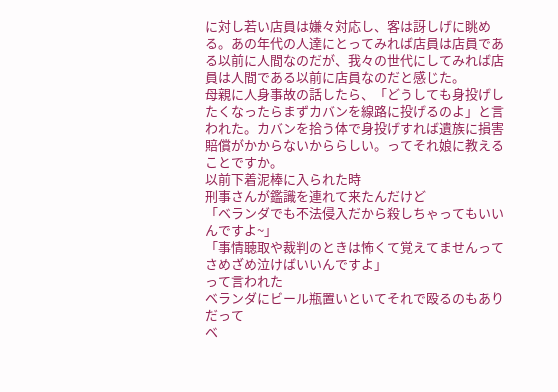に対し若い店員は嫌々対応し、客は訝しげに眺める。あの年代の人達にとってみれば店員は店員である以前に人間なのだが、我々の世代にしてみれば店員は人間である以前に店員なのだと感じた。
母親に人身事故の話したら、「どうしても身投げしたくなったらまずカバンを線路に投げるのよ」と言われた。カバンを拾う体で身投げすれば遺族に損害賠償がかからないかららしい。ってそれ娘に教えることですか。
以前下着泥棒に入られた時
刑事さんが鑑識を連れて来たんだけど
「ベランダでも不法侵入だから殺しちゃってもいいんですよ~」
「事情聴取や裁判のときは怖くて覚えてませんってさめざめ泣けばいいんですよ」
って言われた
ベランダにビール瓶置いといてそれで殴るのもありだって
ベ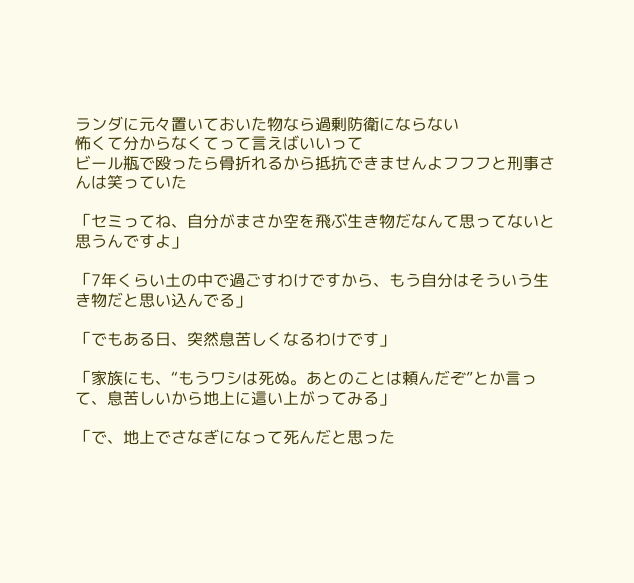ランダに元々置いておいた物なら過剰防衛にならない
怖くて分からなくてって言えばいいって
ビール瓶で殴ったら骨折れるから抵抗できませんよフフフと刑事さんは笑っていた

「セミってね、自分がまさか空を飛ぶ生き物だなんて思ってないと思うんですよ」

「7年くらい土の中で過ごすわけですから、もう自分はそういう生き物だと思い込んでる」

「でもある日、突然息苦しくなるわけです」

「家族にも、“もうワシは死ぬ。あとのことは頼んだぞ”とか言って、息苦しいから地上に這い上がってみる」

「で、地上でさなぎになって死んだと思った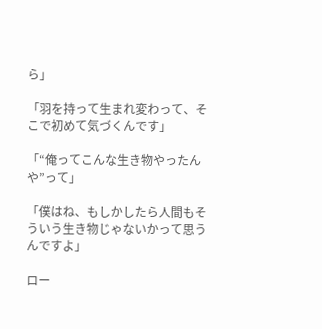ら」

「羽を持って生まれ変わって、そこで初めて気づくんです」

「“俺ってこんな生き物やったんや”って」

「僕はね、もしかしたら人間もそういう生き物じゃないかって思うんですよ」

ロー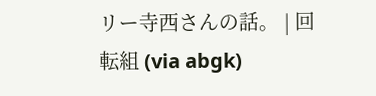リー寺西さんの話。 | 回転組 (via abgk)